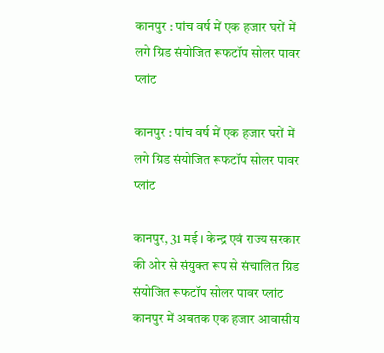कानपुर : पांच वर्ष में एक हजार घरों में लगे ग्रिड संयोजित रूफटॉप सोलर पावर प्लांट

कानपुर : पांच वर्ष में एक हजार घरों में लगे ग्रिड संयोजित रूफटॉप सोलर पावर प्लांट

कानपुर, 31 मई । केन्द्र एवं राज्य सरकार की ओर से संयुक्त रूप से संचालित ग्रिड संयोजित रूफटॉप सोलर पावर प्लांट कानपुर में अबतक एक हजार आवासीय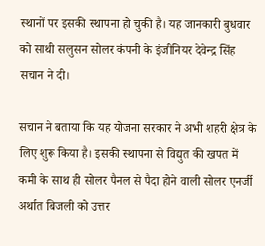स्थानों पर इसकी स्थापना हो चुकी है। यह जानकारी बुधवार को साथी सलुसन सोलर कंपनी के इंजीनियर देवेन्द्र सिंह सचान ने दी।

सचान ने बताया कि यह योजना सरकार ने अभी शहरी क्षेत्र के लिए शुरू किया है। इसकी स्थापना से विद्युत की खपत में कमी के साथ ही सोलर पैनल से पैदा होने वाली सोलर एनर्जी अर्थात बिजली को उत्तर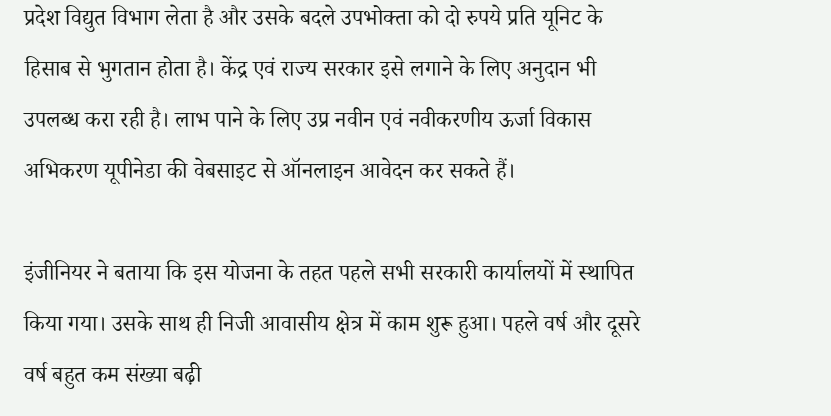प्रदेश विद्युत विभाग लेता है और उसके बदले उपभोक्ता को दो रुपये प्रति यूनिट के हिसाब से भुगतान होता है। केंद्र एवं राज्य सरकार इसे लगाने के लिए अनुदान भी उपलब्ध करा रही है। लाभ पाने के लिए उप्र नवीन एवं नवीकरणीय ऊर्जा विकास अभिकरण यूपीनेडा की वेबसाइट से ऑनलाइन आवेदन कर सकते हैं।

इंजीनियर ने बताया कि इस योजना के तहत पहले सभी सरकारी कार्यालयों में स्थापित किया गया। उसके साथ ही निजी आवासीय क्षेत्र में काम शुरू हुआ। पहले वर्ष और दूसरे वर्ष बहुत कम संख्या बढ़ी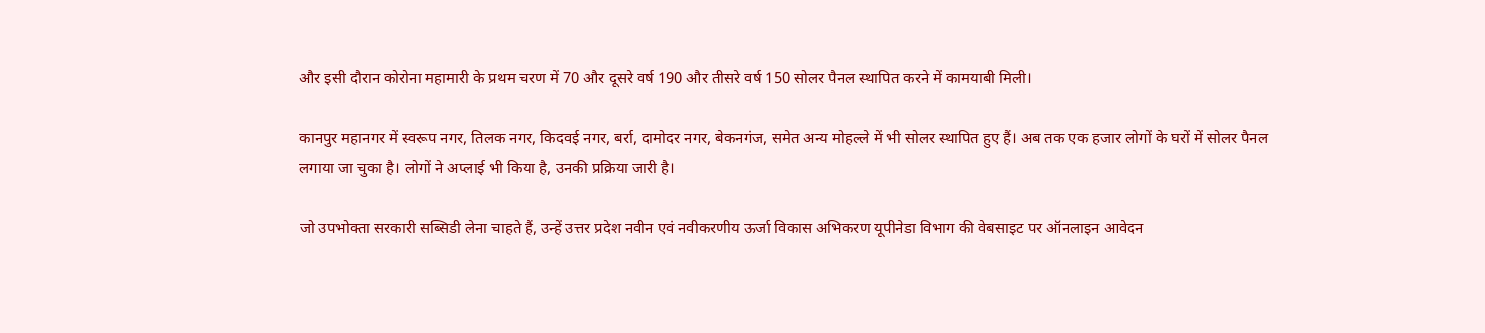और इसी दौरान कोरोना महामारी के प्रथम चरण में 70 और दूसरे वर्ष 190 और तीसरे वर्ष 150 सोलर पैनल स्थापित करने में कामयाबी मिली।

कानपुर महानगर में स्वरूप नगर, तिलक नगर, किदवई नगर, बर्रा, दामोदर नगर, बेकनगंज, समेत अन्य मोहल्ले में भी सोलर स्थापित हुए हैं। अब तक एक हजार लोगों के घरों में सोलर पैनल लगाया जा चुका है। लोगों ने अप्लाई भी किया है, उनकी प्रक्रिया जारी है।

जो उपभोक्ता सरकारी सब्सिडी लेना चाहते हैं, उन्हें उत्तर प्रदेश नवीन एवं नवीकरणीय ऊर्जा विकास अभिकरण यूपीनेडा विभाग की वेबसाइट पर ऑनलाइन आवेदन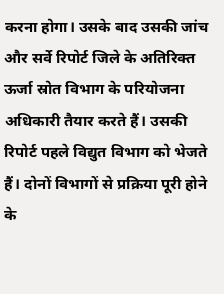करना होगा। उसके बाद उसकी जांच और सर्वे रिपोर्ट जिले के अतिरिक्त ऊर्जा स्रोत विभाग के परियोजना अधिकारी तैयार करते हैं। उसकी रिपोर्ट पहले विद्युत विभाग को भेजते हैं। दोनों विभागों से प्रक्रिया पूरी होने के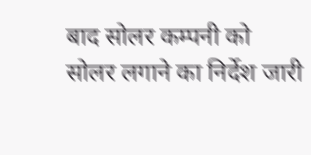बाद सोलर कम्पनी को सोलर लगाने का निर्देश जारी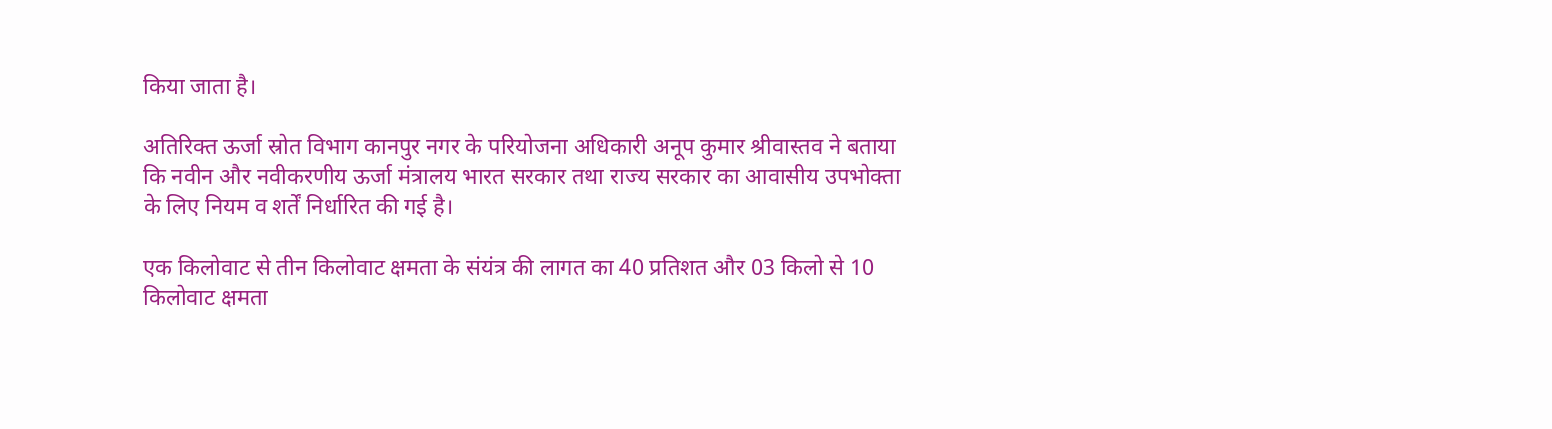किया जाता है।

अतिरिक्त ऊर्जा स्रोत विभाग कानपुर नगर के परियोजना अधिकारी अनूप कुमार श्रीवास्तव ने बताया कि नवीन और नवीकरणीय ऊर्जा मंत्रालय भारत सरकार तथा राज्य सरकार का आवासीय उपभोक्ता के लिए नियम व शर्तें निर्धारित की गई है।

एक किलोवाट से तीन किलोवाट क्षमता के संयंत्र की लागत का 40 प्रतिशत और 03 किलो से 10 किलोवाट क्षमता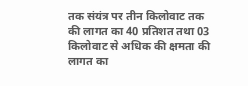तक संयंत्र पर तीन किलोवाट तक की लागत का 40 प्रतिशत तथा 03 किलोवाट से अधिक की क्षमता की लागत का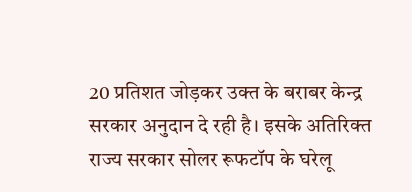20 प्रतिशत जोड़कर उक्त के बराबर केन्द्र सरकार अनुदान दे रही है। इसके अतिरिक्त राज्य सरकार सोलर रूफटॉप के घरेलू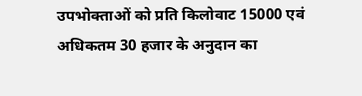उपभोक्ताओं को प्रति किलोवाट 15000 एवं अधिकतम 30 हजार के अनुदान का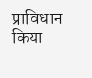प्राविधान किया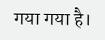गया गया है।